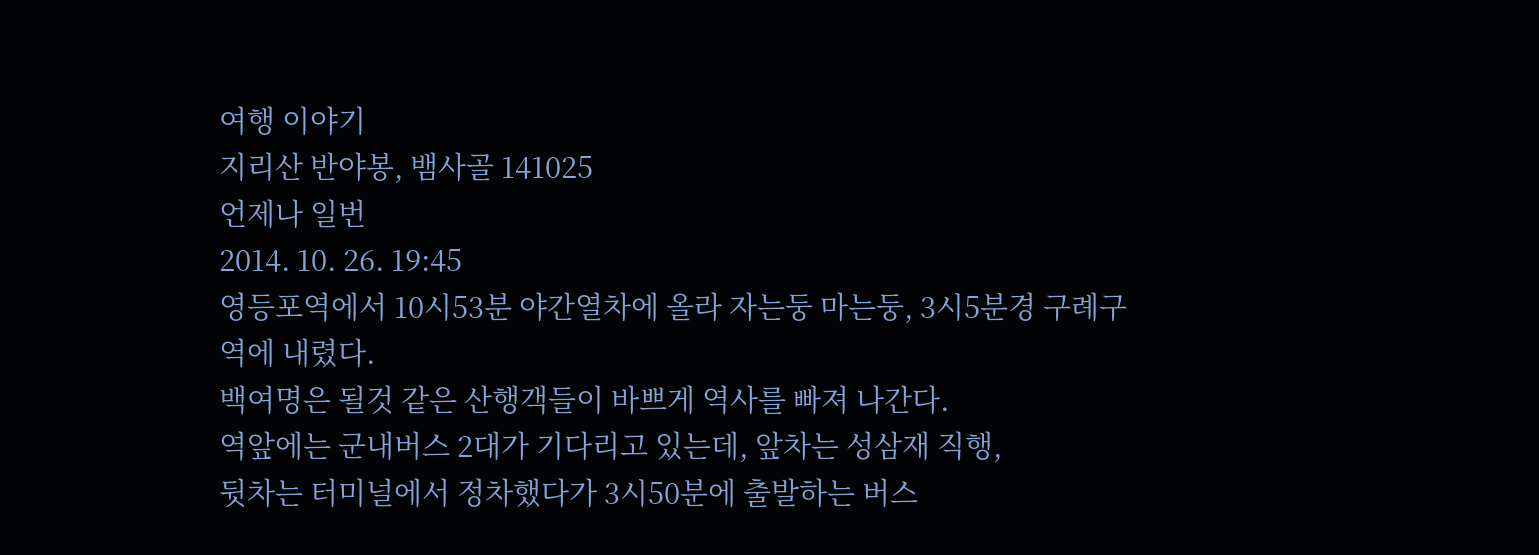여행 이야기
지리산 반야봉, 뱀사골 141025
언제나 일번
2014. 10. 26. 19:45
영등포역에서 10시53분 야간열차에 올라 자는둥 마는둥, 3시5분경 구례구역에 내렸다.
백여명은 될것 같은 산행객들이 바쁘게 역사를 빠져 나간다.
역앞에는 군내버스 2대가 기다리고 있는데, 앞차는 성삼재 직행,
뒷차는 터미널에서 정차했다가 3시50분에 출발하는 버스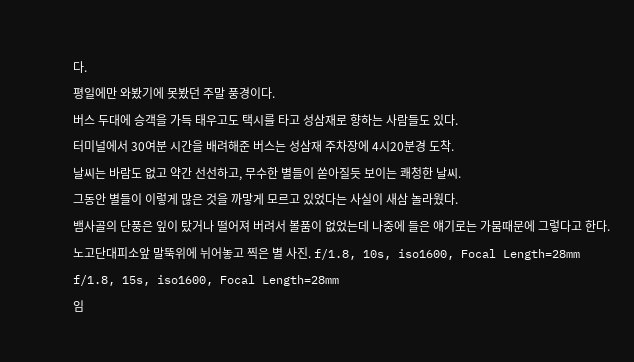다.
평일에만 와봤기에 못봤던 주말 풍경이다.
버스 두대에 승객을 가득 태우고도 택시를 타고 성삼재로 향하는 사람들도 있다.
터미널에서 30여분 시간을 배려해준 버스는 성삼재 주차장에 4시20분경 도착.
날씨는 바람도 없고 약간 선선하고, 무수한 별들이 쏟아질듯 보이는 쾌청한 날씨.
그동안 별들이 이렇게 많은 것을 까맣게 모르고 있었다는 사실이 새삼 놀라웠다.
뱀사골의 단풍은 잎이 탔거나 떨어져 버려서 볼품이 없었는데 나중에 들은 얘기로는 가뭄때문에 그렇다고 한다.
노고단대피소앞 말뚝위에 뉘어놓고 찍은 별 사진. f/1.8, 10s, iso1600, Focal Length=28mm
f/1.8, 15s, iso1600, Focal Length=28mm
임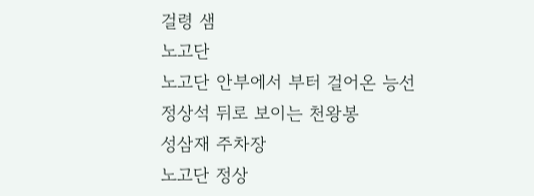걸령 샘
노고단
노고단 안부에서 부터 걸어온 능선
정상석 뒤로 보이는 천왕봉
성삼재 주차장
노고단 정상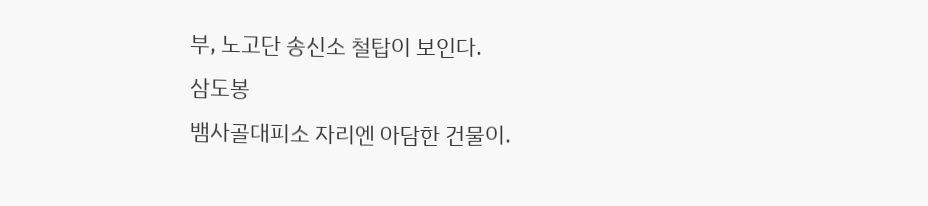부, 노고단 송신소 철탑이 보인다.
삼도봉
뱀사골대피소 자리엔 아담한 건물이.